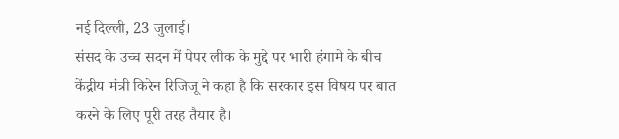नई दिल्ली, 23 जुलाई।
संसद के उच्च सदन में पेपर लीक के मुद्दे पर भारी हंगामे के बीच केंद्रीय मंत्री किरेन रिजिजू ने कहा है कि सरकार इस विषय पर बात करने के लिए पूरी तरह तैयार है।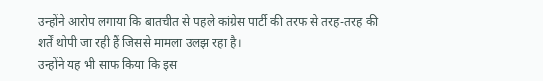उन्होंने आरोप लगाया कि बातचीत से पहले कांग्रेस पार्टी की तरफ से तरह-तरह की शर्तें थोपी जा रही हैं जिससे मामला उलझ रहा है।
उन्होंने यह भी साफ किया कि इस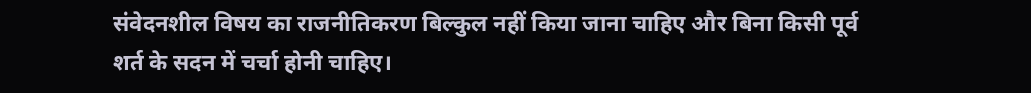संवेदनशील विषय का राजनीतिकरण बिल्कुल नहीं किया जाना चाहिए और बिना किसी पूर्व शर्त के सदन में चर्चा होनी चाहिए।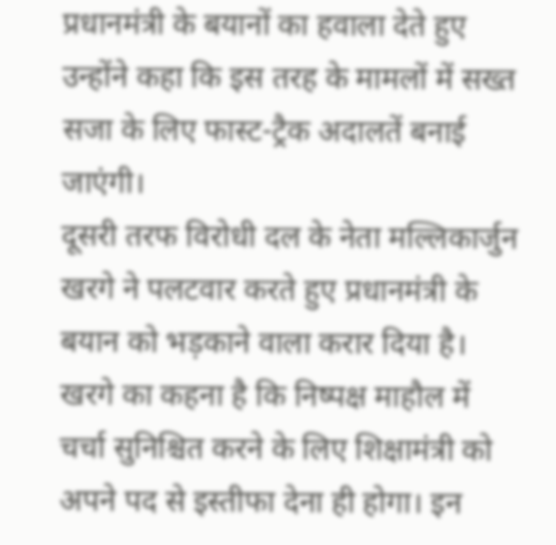प्रधानमंत्री के बयानों का हवाला देते हुए उन्होंने कहा कि इस तरह के मामलों में सख्त सजा के लिए फास्ट-ट्रैक अदालतें बनाई जाएंगी।
दूसरी तरफ विरोधी दल के नेता मल्लिकार्जुन खरगे ने पलटवार करते हुए प्रधानमंत्री के बयान को भड़काने वाला करार दिया है। खरगे का कहना है कि निष्पक्ष माहौल में चर्चा सुनिश्चित करने के लिए शिक्षामंत्री को अपने पद से इस्तीफा देना ही होगा। इन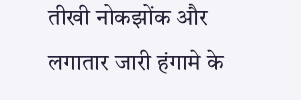तीखी नोकझोंक और लगातार जारी हंगामे के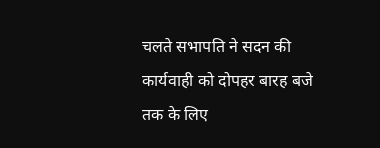चलते सभापति ने सदन की कार्यवाही को दोपहर बारह बजे तक के लिए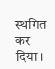स्थगित कर दिया।